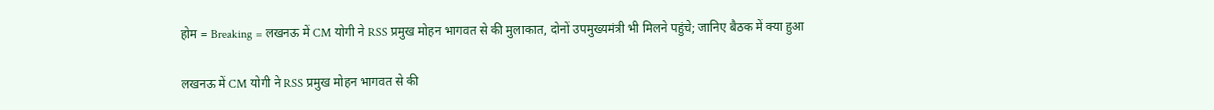होम = Breaking = लखनऊ में CM योगी ने RSS प्रमुख मोहन भागवत से की मुलाकात, दोनों उपमुख्यमंत्री भी मिलने पहुंचे; जानिए बैठक में क्या हुआ

लखनऊ में CM योगी ने RSS प्रमुख मोहन भागवत से की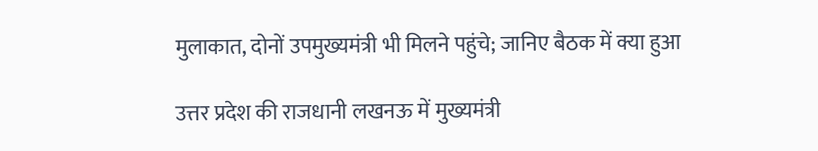मुलाकात, दोनों उपमुख्यमंत्री भी मिलने पहुंचे; जानिए बैठक में क्या हुआ

उत्तर प्रदेश की राजधानी लखनऊ में मुख्यमंत्री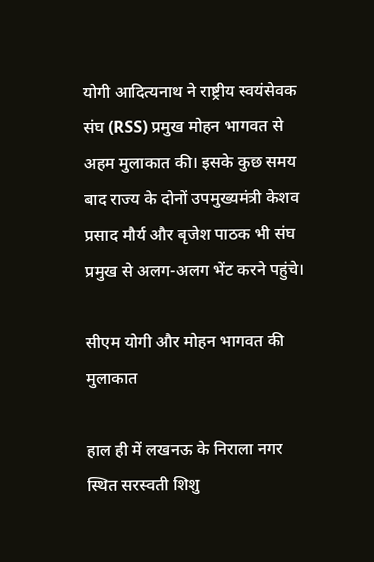योगी आदित्यनाथ ने राष्ट्रीय स्वयंसेवक संघ (RSS) प्रमुख मोहन भागवत से अहम मुलाकात की। इसके कुछ समय बाद राज्य के दोनों उपमुख्यमंत्री केशव प्रसाद मौर्य और बृजेश पाठक भी संघ प्रमुख से अलग-अलग भेंट करने पहुंचे।

सीएम योगी और मोहन भागवत की मुलाकात

हाल ही में लखनऊ के निराला नगर स्थित सरस्वती शिशु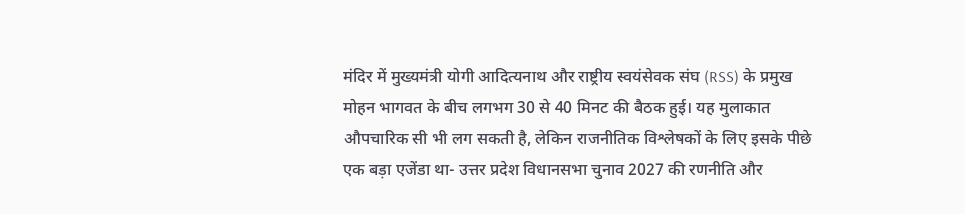मंदिर में मुख्यमंत्री योगी आदित्यनाथ और राष्ट्रीय स्वयंसेवक संघ (RSS) के प्रमुख मोहन भागवत के बीच लगभग 30 से 40 मिनट की बैठक हुई। यह मुलाकात औपचारिक सी भी लग सकती है, लेकिन राजनीतिक विश्लेषकों के लिए इसके पीछे एक बड़ा एजेंडा था- उत्तर प्रदेश विधानसभा चुनाव 2027 की रणनीति और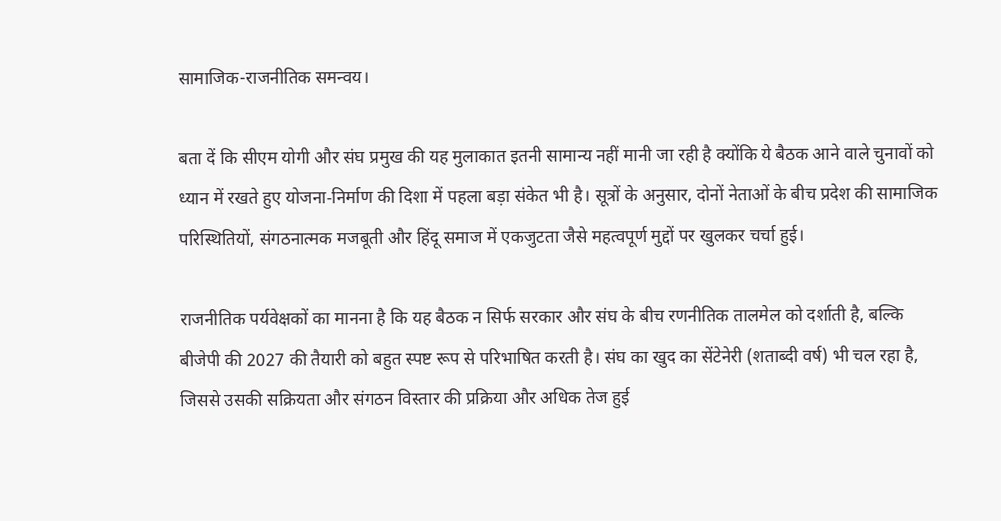सामाजिक-राजनीतिक समन्वय।

बता दें कि सीएम योगी और संघ प्रमुख की यह मुलाकात इतनी सामान्य नहीं मानी जा रही है क्योंकि ये बैठक आने वाले चुनावों को ध्यान में रखते हुए योजना‑निर्माण की दिशा में पहला बड़ा संकेत भी है। सूत्रों के अनुसार, दोनों नेताओं के बीच प्रदेश की सामाजिक परिस्थितियों, संगठनात्मक मजबूती और हिंदू समाज में एकजुटता जैसे महत्वपूर्ण मुद्दों पर खुलकर चर्चा हुई।

राजनीतिक पर्यवेक्षकों का मानना है कि यह बैठक न सिर्फ सरकार और संघ के बीच रणनीतिक तालमेल को दर्शाती है, बल्कि बीजेपी की 2027 की तैयारी को बहुत स्पष्ट रूप से परिभाषित करती है। संघ का खुद का सेंटेनेरी (शताब्दी वर्ष) भी चल रहा है, जिससे उसकी सक्रियता और संगठन विस्तार की प्रक्रिया और अधिक तेज हुई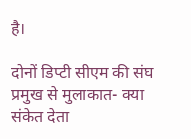है।

दोनों डिप्टी सीएम की संघ प्रमुख से मुलाकात- क्या संकेत देता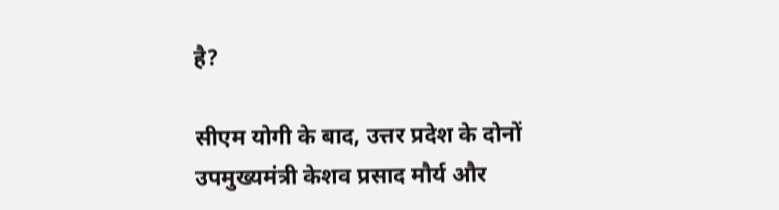है?

सीएम योगी के बाद, उत्तर प्रदेश के दोनों उपमुख्यमंत्री केशव प्रसाद मौर्य और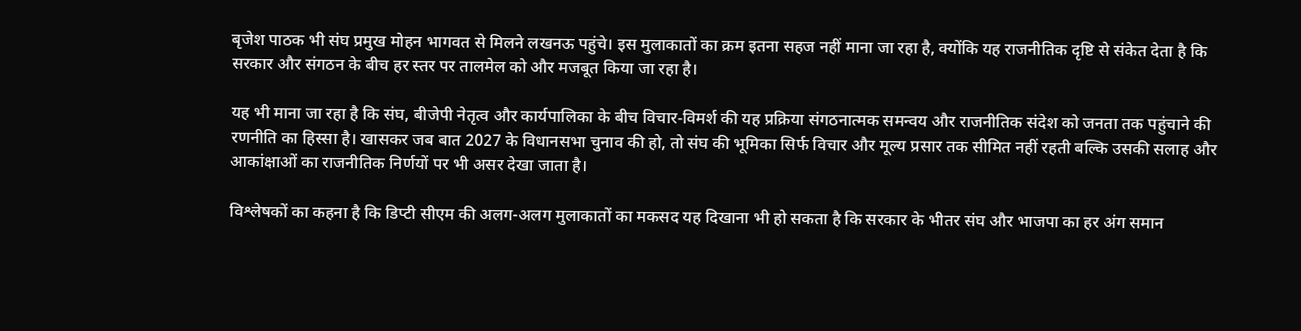बृजेश पाठक भी संघ प्रमुख मोहन भागवत से मिलने लखनऊ पहुंचे। इस मुलाकातों का क्रम इतना सहज नहीं माना जा रहा है, क्योंकि यह राजनीतिक दृष्टि से संकेत देता है कि सरकार और संगठन के बीच हर स्तर पर तालमेल को और मजबूत किया जा रहा है।

यह भी माना जा रहा है कि संघ, बीजेपी नेतृत्व और कार्यपालिका के बीच विचार‑विमर्श की यह प्रक्रिया संगठनात्मक समन्वय और राजनीतिक संदेश को जनता तक पहुंचाने की रणनीति का हिस्सा है। खासकर जब बात 2027 के विधानसभा चुनाव की हो, तो संघ की भूमिका सिर्फ विचार और मूल्य प्रसार तक सीमित नहीं रहती बल्कि उसकी सलाह और आकांक्षाओं का राजनीतिक निर्णयों पर भी असर देखा जाता है।

विश्लेषकों का कहना है कि डिप्टी सीएम की अलग-अलग मुलाकातों का मकसद यह दिखाना भी हो सकता है कि सरकार के भीतर संघ और भाजपा का हर अंग समान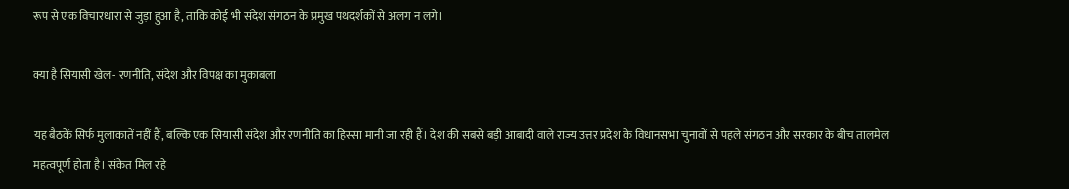रूप से एक विचारधारा से जुड़ा हुआ है, ताकि कोई भी संदेश संगठन के प्रमुख पथदर्शकों से अलग न लगे।

क्या है सियासी खेल- रणनीति, संदेश और विपक्ष का मुकाबला

यह बैठकें सिर्फ मुलाकातें नहीं हैं, बल्कि एक सियासी संदेश और रणनीति का हिस्सा मानी जा रही हैं। देश की सबसे बड़ी आबादी वाले राज्य उत्तर प्रदेश के विधानसभा चुनावों से पहले संगठन और सरकार के बीच तालमेल महत्वपूर्ण होता है। संकेत मिल रहे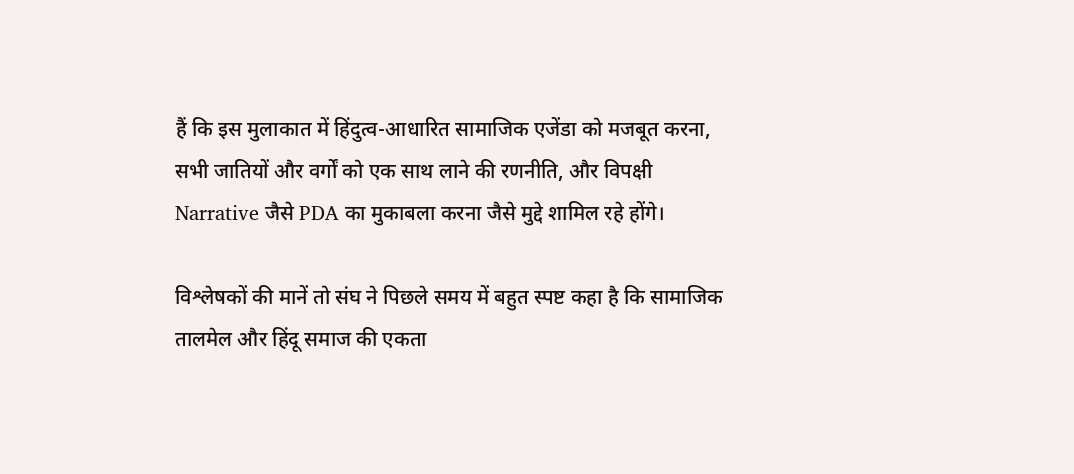हैं कि इस मुलाकात में हिंदुत्व-आधारित सामाजिक एजेंडा को मजबूत करना, सभी जातियों और वर्गों को एक साथ लाने की रणनीति, और विपक्षी Narrative जैसे PDA का मुकाबला करना जैसे मुद्दे शामिल रहे होंगे।

विश्लेषकों की मानें तो संघ ने पिछले समय में बहुत स्पष्ट कहा है कि सामाजिक तालमेल और हिंदू समाज की एकता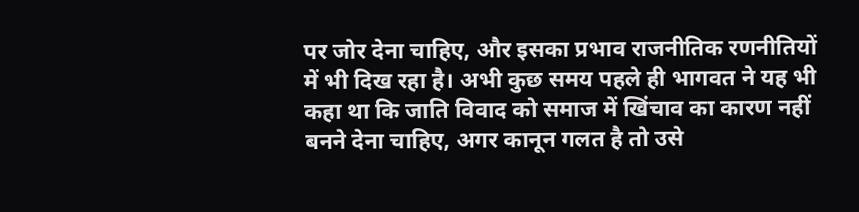पर जोर देना चाहिए, और इसका प्रभाव राजनीतिक रणनीतियों में भी दिख रहा है। अभी कुछ समय पहले ही भागवत ने यह भी कहा था कि जाति विवाद को समाज में खिंचाव का कारण नहीं बनने देना चाहिए, अगर कानून गलत है तो उसे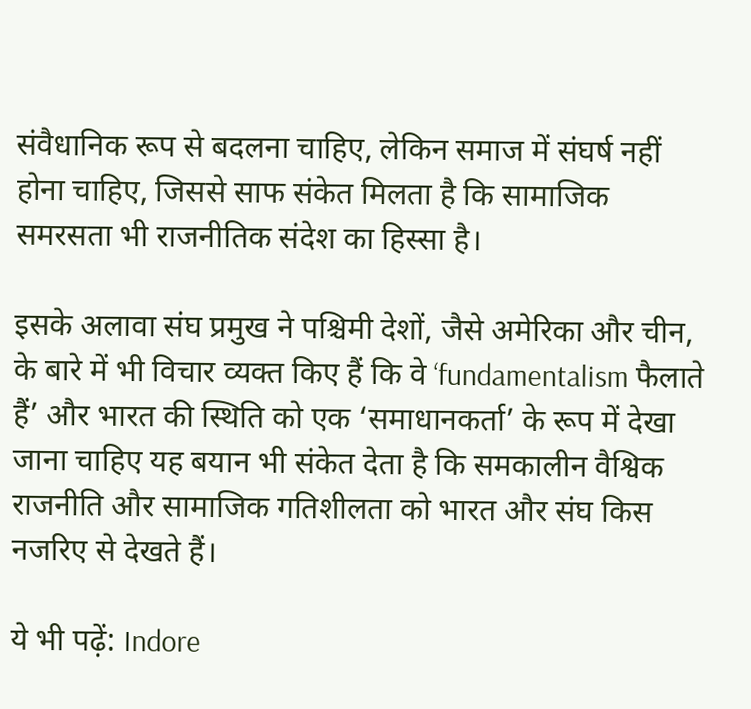संवैधानिक रूप से बदलना चाहिए, लेकिन समाज में संघर्ष नहीं होना चाहिए, जिससे साफ संकेत मिलता है कि सामाजिक समरसता भी राजनीतिक संदेश का हिस्सा है।

इसके अलावा संघ प्रमुख ने पश्चिमी देशों, जैसे अमेरिका और चीन, के बारे में भी विचार व्यक्त किए हैं कि वे ‘fundamentalism फैलाते हैं’ और भारत की स्थिति को एक ‘समाधानकर्ता’ के रूप में देखा जाना चाहिए यह बयान भी संकेत देता है कि समकालीन वैश्विक राजनीति और सामाजिक गतिशीलता को भारत और संघ किस नजरिए से देखते हैं।

ये भी पढ़ें: Indore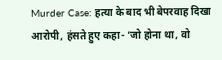Murder Case: हत्या के बाद भी बेपरवाह दिखा आरोपी, हंसते हुए कहा- ‘जो होना था, वो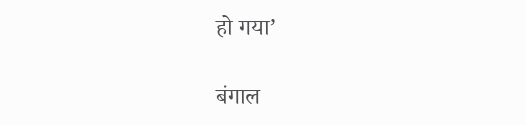हो गया’

बंगाल